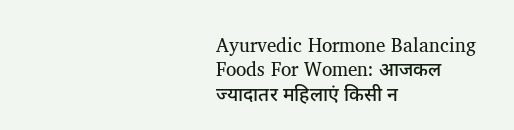Ayurvedic Hormone Balancing Foods For Women: आजकल ज्यादातर महिलाएं किसी न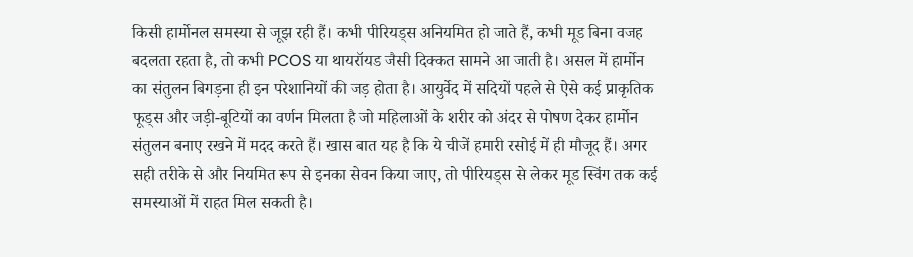किसी हार्मोनल समस्या से जूझ रही हैं। कभी पीरियड्स अनियमित हो जाते हैं, कभी मूड बिना वजह बदलता रहता है, तो कभी PCOS या थायरॉयड जैसी दिक्कत सामने आ जाती है। असल में हार्मोन का संतुलन बिगड़ना ही इन परेशानियों की जड़ होता है। आयुर्वेद में सदियों पहले से ऐसे कई प्राकृतिक फूड्स और जड़ी-बूटियों का वर्णन मिलता है जो महिलाओं के शरीर को अंदर से पोषण देकर हार्मोन संतुलन बनाए रखने में मदद करते हैं। खास बात यह है कि ये चीजें हमारी रसोई में ही मौजूद हैं। अगर सही तरीके से और नियमित रूप से इनका सेवन किया जाए, तो पीरियड्स से लेकर मूड स्विंग तक कई समस्याओं में राहत मिल सकती है।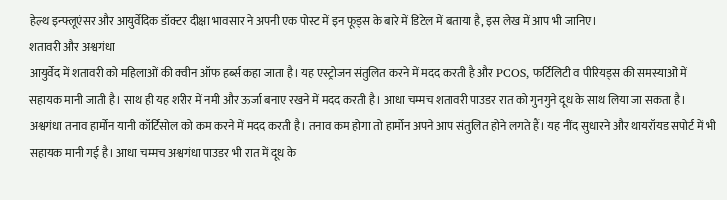हेल्थ इन्फ्लूएंसर और आयुर्वेदिक डॉक्टर दीक्षा भावसार ने अपनी एक पोस्ट में इन फूड्स के बारे में डिटेल में बताया है, इस लेख में आप भी जानिए।
शतावरी और अश्वगंधा
आयुर्वेद में शतावरी को महिलाओं की क्वीन ऑफ हर्ब्स कहा जाता है। यह एस्ट्रोजन संतुलित करने में मदद करती है और PCOS, फर्टिलिटी व पीरियड्स की समस्याओं में सहायक मानी जाती है। साथ ही यह शरीर में नमी और ऊर्जा बनाए रखने में मदद करती है। आधा चम्मच शतावरी पाउडर रात को गुनगुने दूध के साथ लिया जा सकता है।
अश्वगंधा तनाव हार्मोन यानी कॉर्टिसोल को कम करने में मदद करती है। तनाव कम होगा तो हार्मोन अपने आप संतुलित होने लगते हैं। यह नींद सुधारने और थायरॉयड सपोर्ट में भी सहायक मानी गई है। आधा चम्मच अश्वगंधा पाउडर भी रात में दूध के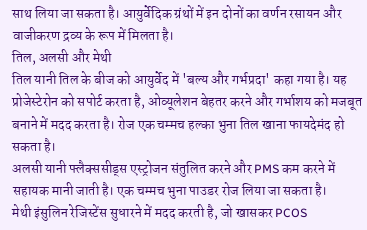साथ लिया जा सकता है। आयुर्वेदिक ग्रंथों में इन दोनों का वर्णन रसायन और वाजीकरण द्रव्य के रूप में मिलता है।
तिल, अलसी और मेथी
तिल यानी तिल के बीज को आयुर्वेद में 'बल्य और गर्भप्रदा' कहा गया है। यह प्रोजेस्टेरोन को सपोर्ट करता है, ओव्यूलेशन बेहतर करने और गर्भाशय को मजबूत बनाने में मदद करता है। रोज एक चम्मच हल्का भुना तिल खाना फायदेमंद हो सकता है।
अलसी यानी फ्लैक्ससीड्स एस्ट्रोजन संतुलित करने और PMS कम करने में सहायक मानी जाती है। एक चम्मच भुना पाउडर रोज लिया जा सकता है।
मेथी इंसुलिन रेजिस्टेंस सुधारने में मदद करती है, जो खासकर PCOS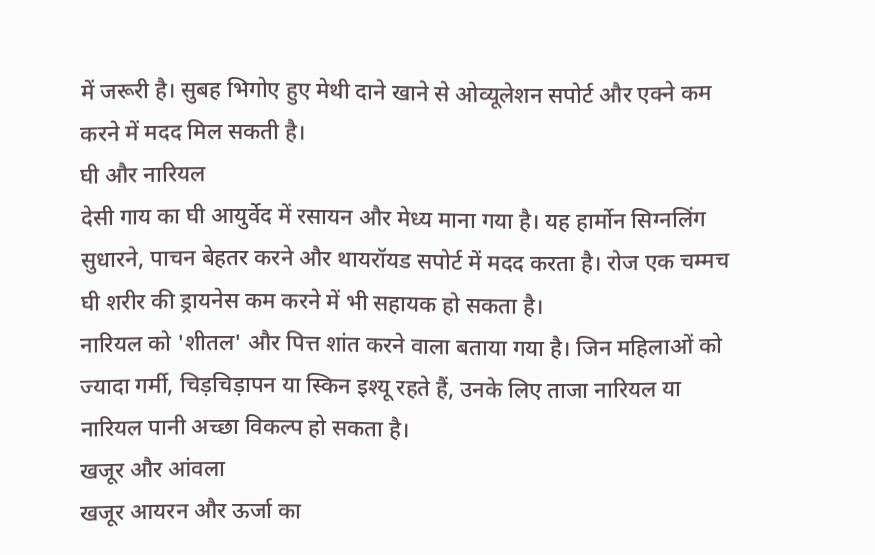में जरूरी है। सुबह भिगोए हुए मेथी दाने खाने से ओव्यूलेशन सपोर्ट और एक्ने कम करने में मदद मिल सकती है।
घी और नारियल
देसी गाय का घी आयुर्वेद में रसायन और मेध्य माना गया है। यह हार्मोन सिग्नलिंग सुधारने, पाचन बेहतर करने और थायरॉयड सपोर्ट में मदद करता है। रोज एक चम्मच घी शरीर की ड्रायनेस कम करने में भी सहायक हो सकता है।
नारियल को 'शीतल' और पित्त शांत करने वाला बताया गया है। जिन महिलाओं को ज्यादा गर्मी, चिड़चिड़ापन या स्किन इश्यू रहते हैं, उनके लिए ताजा नारियल या नारियल पानी अच्छा विकल्प हो सकता है।
खजूर और आंवला
खजूर आयरन और ऊर्जा का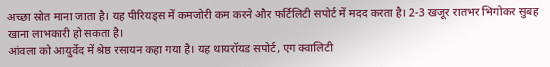अच्छा स्रोत माना जाता है। यह पीरियड्स में कमजोरी कम करने और फर्टिलिटी सपोर्ट में मदद करता है। 2-3 खजूर रातभर भिगोकर सुबह खाना लाभकारी हो सकता है।
आंवला को आयुर्वेद में श्रेष्ठ रसायन कहा गया है। यह थायरॉयड सपोर्ट, एग क्वालिटी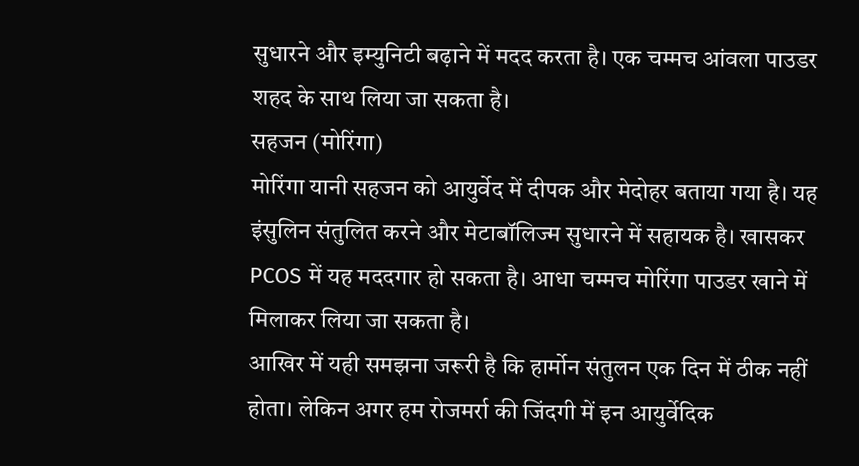सुधारने और इम्युनिटी बढ़ाने में मदद करता है। एक चम्मच आंवला पाउडर शहद के साथ लिया जा सकता है।
सहजन (मोरिंगा)
मोरिंगा यानी सहजन को आयुर्वेद में दीपक और मेदोहर बताया गया है। यह इंसुलिन संतुलित करने और मेटाबॉलिज्म सुधारने में सहायक है। खासकर PCOS में यह मददगार हो सकता है। आधा चम्मच मोरिंगा पाउडर खाने में मिलाकर लिया जा सकता है।
आखिर में यही समझना जरूरी है कि हार्मोन संतुलन एक दिन में ठीक नहीं होता। लेकिन अगर हम रोजमर्रा की जिंदगी में इन आयुर्वेदिक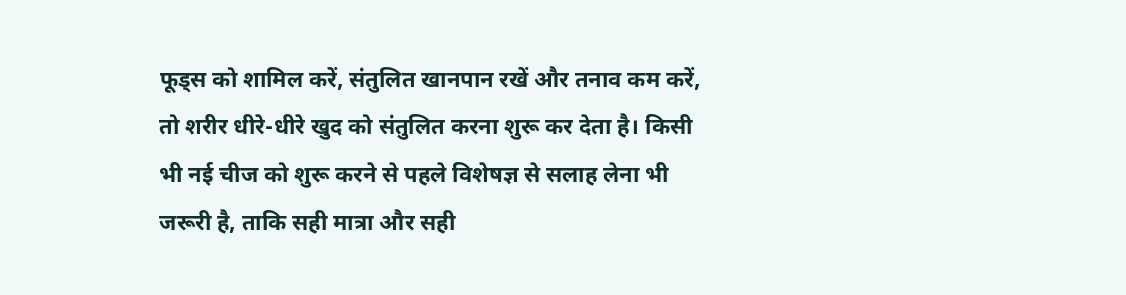फूड्स को शामिल करें, संतुलित खानपान रखें और तनाव कम करें, तो शरीर धीरे-धीरे खुद को संतुलित करना शुरू कर देता है। किसी भी नई चीज को शुरू करने से पहले विशेषज्ञ से सलाह लेना भी जरूरी है, ताकि सही मात्रा और सही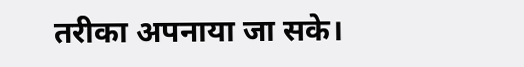तरीका अपनाया जा सके।